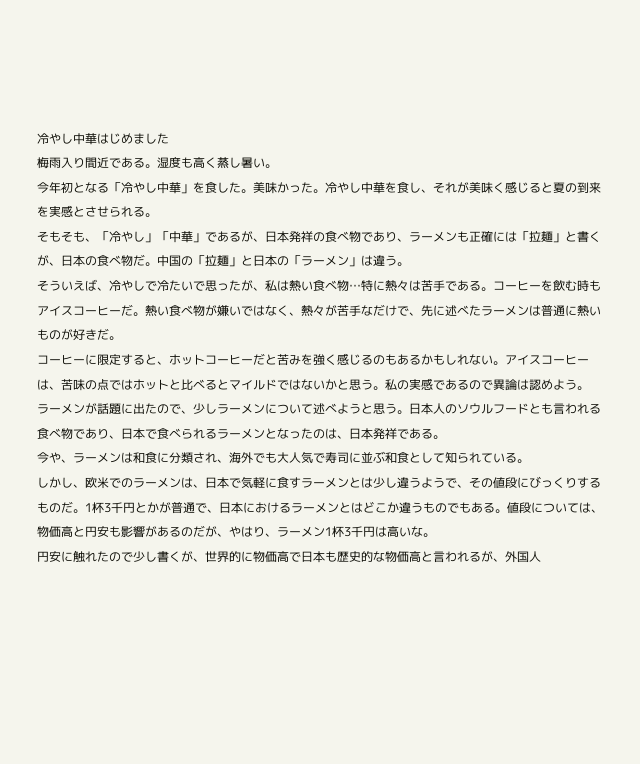冷やし中華はじめました
梅雨入り間近である。湿度も高く蒸し暑い。
今年初となる「冷やし中華」を食した。美味かった。冷やし中華を食し、それが美味く感じると夏の到来を実感とさせられる。
そもそも、「冷やし」「中華」であるが、日本発祥の食べ物であり、ラーメンも正確には「拉麺」と書くが、日本の食べ物だ。中国の「拉麺」と日本の「ラーメン」は違う。
そういえば、冷やしで冷たいで思ったが、私は熱い食べ物…特に熱々は苦手である。コーヒーを飲む時もアイスコーヒーだ。熱い食べ物が嫌いではなく、熱々が苦手なだけで、先に述べたラーメンは普通に熱いものが好きだ。
コーヒーに限定すると、ホットコーヒーだと苦みを強く感じるのもあるかもしれない。アイスコーヒーは、苦味の点ではホットと比べるとマイルドではないかと思う。私の実感であるので異論は認めよう。
ラーメンが話題に出たので、少しラーメンについて述べようと思う。日本人のソウルフードとも言われる食べ物であり、日本で食べられるラーメンとなったのは、日本発祥である。
今や、ラーメンは和食に分類され、海外でも大人気で寿司に並ぶ和食として知られている。
しかし、欧米でのラーメンは、日本で気軽に食すラーメンとは少し違うようで、その値段にびっくりするものだ。1杯3千円とかが普通で、日本におけるラーメンとはどこか違うものでもある。値段については、物価高と円安も影響があるのだが、やはり、ラーメン1杯3千円は高いな。
円安に触れたので少し書くが、世界的に物価高で日本も歴史的な物価高と言われるが、外国人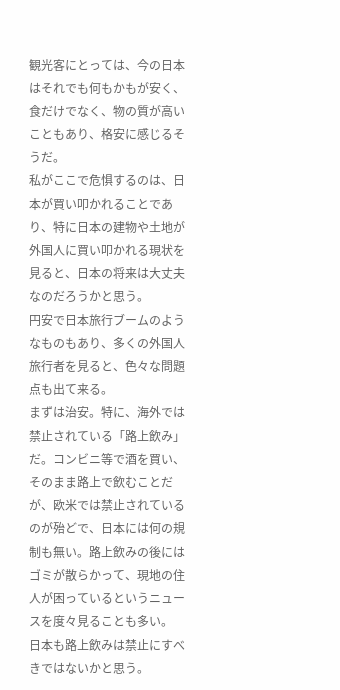観光客にとっては、今の日本はそれでも何もかもが安く、食だけでなく、物の質が高いこともあり、格安に感じるそうだ。
私がここで危惧するのは、日本が買い叩かれることであり、特に日本の建物や土地が外国人に買い叩かれる現状を見ると、日本の将来は大丈夫なのだろうかと思う。
円安で日本旅行ブームのようなものもあり、多くの外国人旅行者を見ると、色々な問題点も出て来る。
まずは治安。特に、海外では禁止されている「路上飲み」だ。コンビニ等で酒を買い、そのまま路上で飲むことだが、欧米では禁止されているのが殆どで、日本には何の規制も無い。路上飲みの後にはゴミが散らかって、現地の住人が困っているというニュースを度々見ることも多い。
日本も路上飲みは禁止にすべきではないかと思う。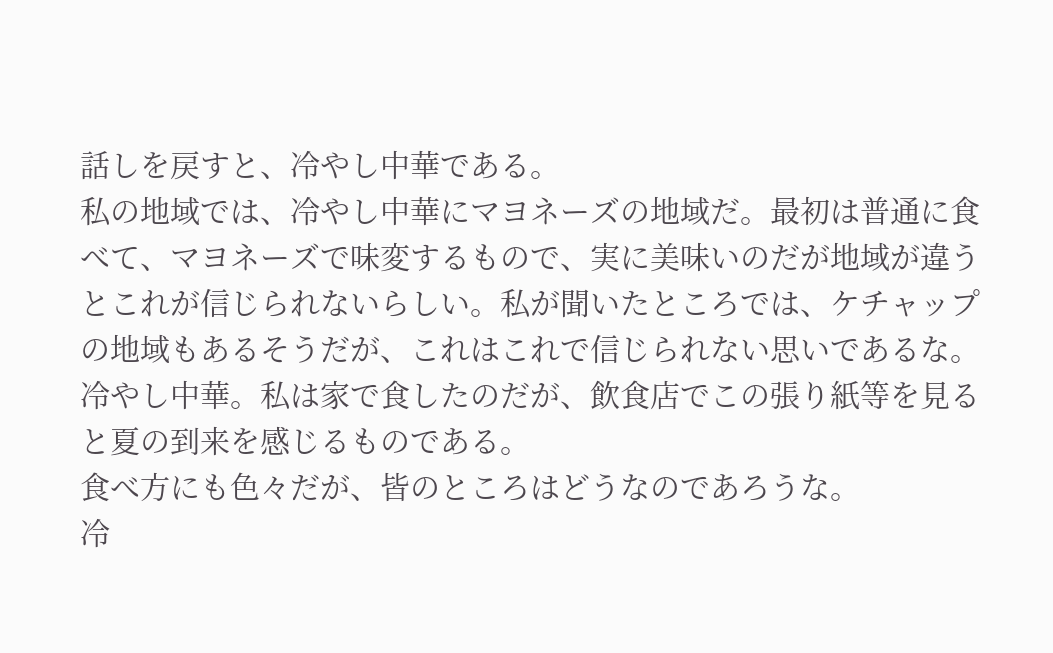話しを戻すと、冷やし中華である。
私の地域では、冷やし中華にマヨネーズの地域だ。最初は普通に食べて、マヨネーズで味変するもので、実に美味いのだが地域が違うとこれが信じられないらしい。私が聞いたところでは、ケチャップの地域もあるそうだが、これはこれで信じられない思いであるな。
冷やし中華。私は家で食したのだが、飲食店でこの張り紙等を見ると夏の到来を感じるものである。
食べ方にも色々だが、皆のところはどうなのであろうな。
冷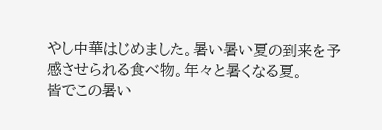やし中華はじめました。暑い暑い夏の到来を予感させられる食べ物。年々と暑くなる夏。
皆でこの暑い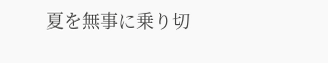夏を無事に乗り切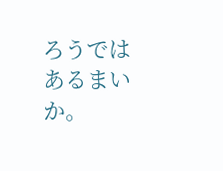ろうではあるまいか。